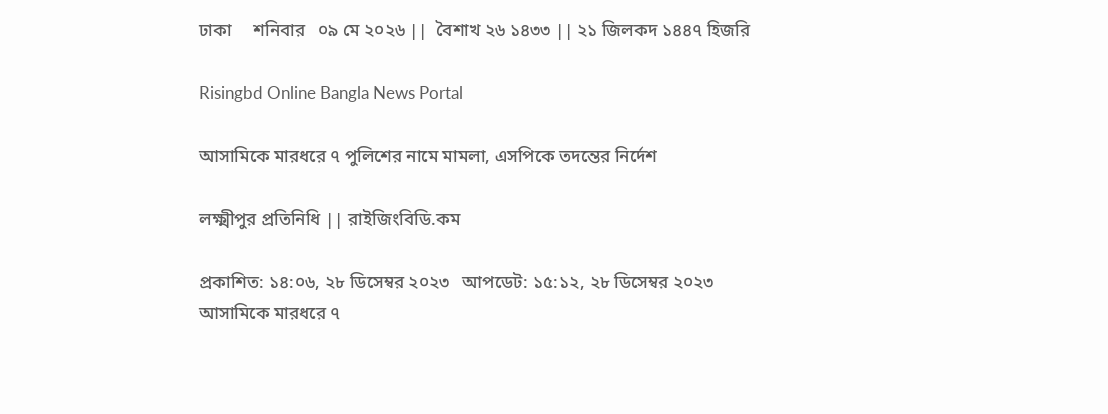ঢাকা     শনিবার   ০৯ মে ২০২৬ ||  বৈশাখ ২৬ ১৪৩৩ || ২১ জিলকদ ১৪৪৭ হিজরি

Risingbd Online Bangla News Portal

আসামিকে মারধরে ৭ পুলিশের নামে মামলা, এসপিকে তদন্তের নির্দেশ

লক্ষ্মীপুর প্রতিনিধি || রাইজিংবিডি.কম

প্রকাশিত: ১৪:০৬, ২৮ ডিসেম্বর ২০২৩   আপডেট: ১৫:১২, ২৮ ডিসেম্বর ২০২৩
আসামিকে মারধরে ৭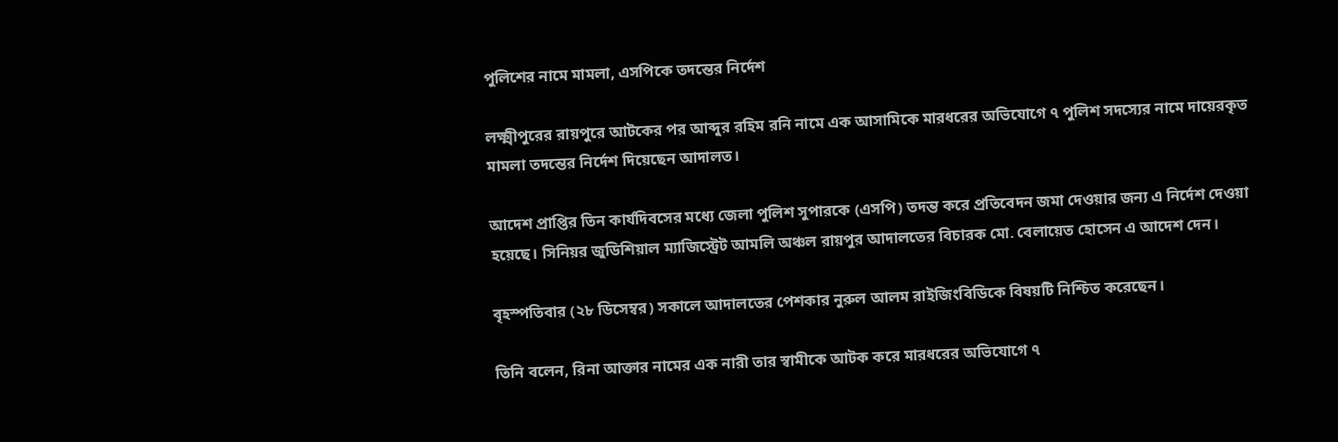পুলিশের নামে মামলা, এসপিকে তদন্তের নির্দেশ

লক্ষ্মীপুরের রায়পুরে আটকের পর আব্দুর রহিম রনি নামে এক আসামিকে মারধরের অভিযোগে ৭ পুলিশ সদস্যের নামে দায়েরকৃত মামলা তদন্তের নির্দেশ দিয়েছেন আদালত।

আদেশ প্রাপ্তির তিন কার্যদিবসের মধ্যে জেলা পুলিশ সুপারকে (এসপি) তদন্ত করে প্রতিবেদন জমা দেওয়ার জন্য এ নির্দেশ দেওয়া হয়েছে। সিনিয়র জুডিশিয়াল ম্যাজিস্ট্রেট আমলি অঞ্চল রায়পুর আদালতের বিচারক মো. বেলায়েত হোসেন এ আদেশ দেন।

বৃহস্পতিবার (২৮ ডিসেম্বর) সকালে আদালতের পেশকার নুরুল আলম রাইজিংবিডিকে বিষয়টি নিশ্চিত করেছেন।

তিনি বলেন, রিনা আক্তার নামের এক নারী তার স্বামীকে আটক করে মারধরের অভিযোগে ৭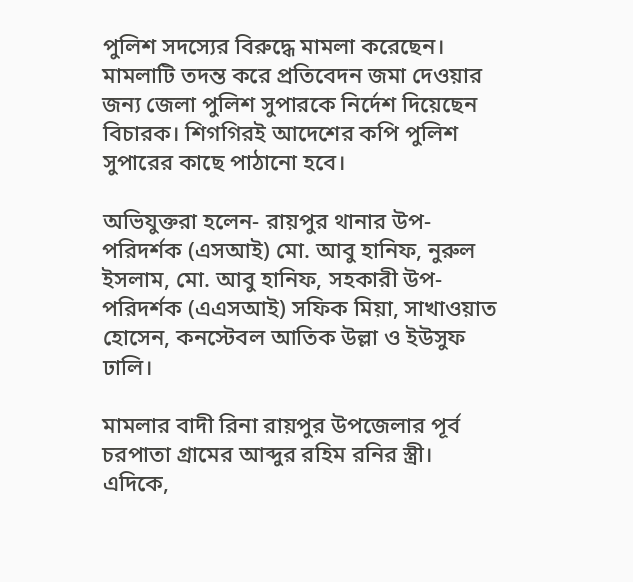পুলিশ সদস্যের বিরুদ্ধে মামলা করেছেন। মামলাটি তদন্ত করে প্রতিবেদন জমা দেওয়ার জন্য জেলা পুলিশ সুপারকে নির্দেশ দিয়েছেন বিচারক। শিগগিরই আদেশের কপি পুলিশ সুপারের কাছে পাঠানো হবে।

অভিযুক্তরা হলেন- রায়পুর থানার উপ-পরিদর্শক (এসআই) মো. আবু হানিফ, নুরুল ইসলাম, মো. আবু হানিফ, সহকারী উপ-পরিদর্শক (এএসআই) সফিক মিয়া, সাখাওয়াত হোসেন, কনস্টেবল আতিক উল্লা ও ইউসুফ ঢালি।

মামলার বাদী রিনা রায়পুর উপজেলার পূর্ব চরপাতা গ্রামের আব্দুর রহিম রনির স্ত্রী। এদিকে,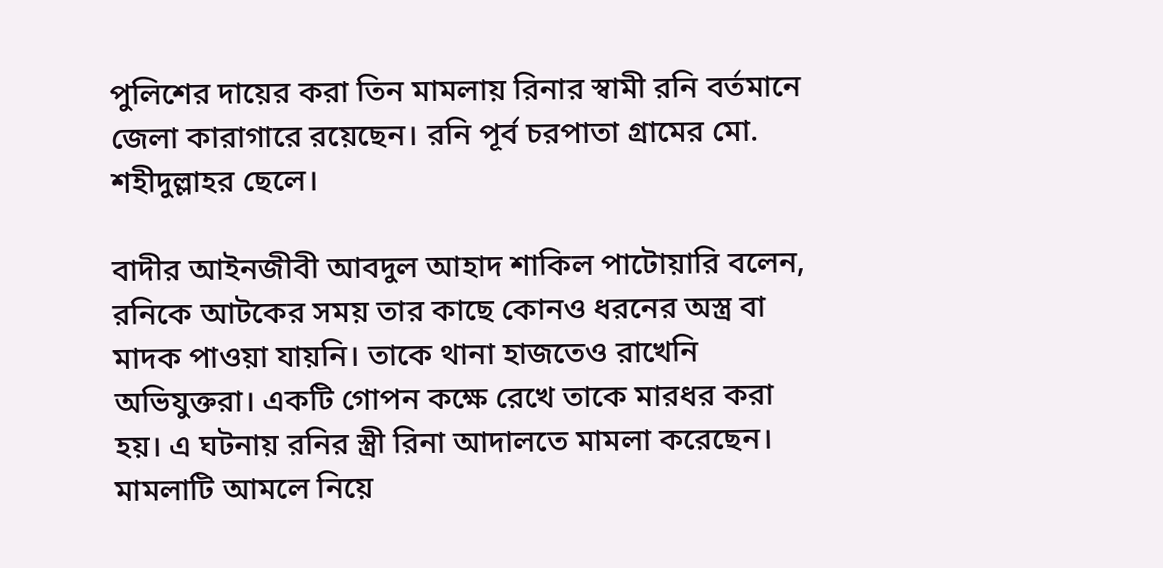পুলিশের দায়ের করা তিন মামলায় রিনার স্বামী রনি বর্তমানে জেলা কারাগারে রয়েছেন। রনি পূর্ব চরপাতা গ্রামের মো. শহীদুল্লাহর ছেলে।

বাদীর আইনজীবী আবদুল আহাদ শাকিল পাটোয়ারি বলেন, রনিকে আটকের সময় তার কাছে কোনও ধরনের অস্ত্র বা মাদক পাওয়া যায়নি। তাকে থানা হাজতেও রাখেনি অভিযুক্তরা। একটি গোপন কক্ষে রেখে তাকে মারধর করা হয়। এ ঘটনায় রনির স্ত্রী রিনা আদালতে মামলা করেছেন। মামলাটি আমলে নিয়ে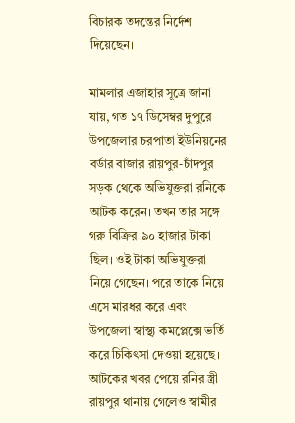বিচারক তদন্তের নির্দেশ দিয়েছেন।

মামলার এজাহার সূত্রে জানা যায়, গত ১৭ ডিসেম্বর দুপুরে উপজেলার চরপাতা ইউনিয়নের বর্ডার বাজার রায়পুর-চাঁদপুর সড়ক থেকে অভিযুক্তরা রনিকে আটক করেন। তখন তার সঙ্গে গরু বিক্রির ৯০ হাজার টাকা ছিল। ওই টাকা অভিযুক্তরা নিয়ে গেছেন। পরে তাকে নিয়ে এসে মারধর করে এবং উপজেলা স্বাস্থ্য কমপ্লেক্সে ভর্তি করে চিকিৎসা দেওয়া হয়েছে। আটকের খবর পেয়ে রনির স্ত্রী রায়পুর থানায় গেলেও স্বামীর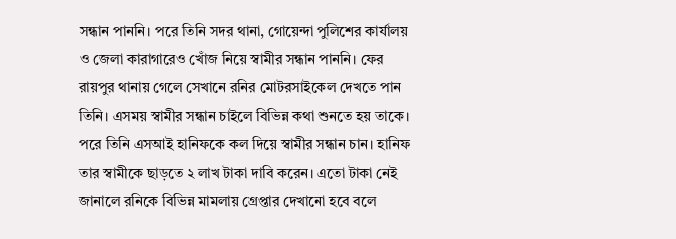সন্ধান পাননি। পরে তিনি সদর থানা, গোয়েন্দা পুলিশের কার্যালয় ও জেলা কারাগারেও খোঁজ নিয়ে স্বামীর সন্ধান পাননি। ফের রায়পুর থানায় গেলে সেখানে রনির মোটরসাইকেল দেখতে পান তিনি। এসময় স্বামীর সন্ধান চাইলে বিভিন্ন কথা শুনতে হয় তাকে। পরে তিনি এসআই হানিফকে কল দিয়ে স্বামীর সন্ধান চান। হানিফ তার স্বামীকে ছাড়তে ২ লাখ টাকা দাবি করেন। এতো টাকা নেই জানালে রনিকে বিভিন্ন মামলায় গ্রেপ্তার দেখানো হবে বলে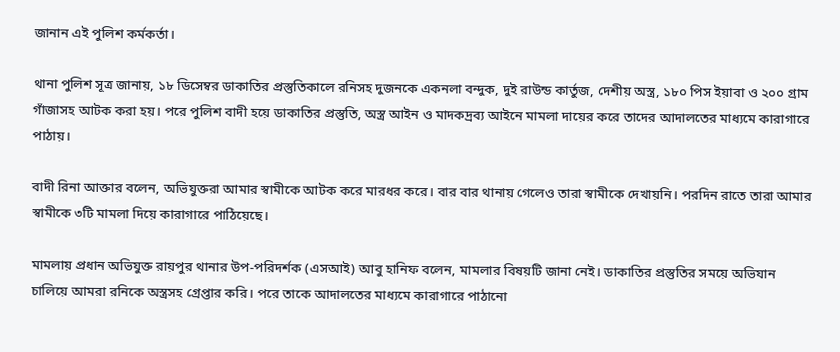জানান এই পুলিশ কর্মকর্তা।

থানা পুলিশ সূত্র জানায়, ১৮ ডিসেম্বর ডাকাতির প্রস্তুতিকালে রনিসহ দুজনকে একনলা বন্দুক, দুই রাউন্ড কার্তুজ, দেশীয় অস্ত্র, ১৮০ পিস ইয়াবা ও ২০০ গ্রাম গাঁজাসহ আটক করা হয়। পরে পুলিশ বাদী হয়ে ডাকাতির প্রস্তুতি, অস্ত্র আইন ও মাদকদ্রব্য আইনে মামলা দায়ের করে তাদের আদালতের মাধ্যমে কারাগারে পাঠায়।

বাদী রিনা আক্তার বলেন, অভিযুক্তরা আমার স্বামীকে আটক করে মারধর করে। বার বার থানায় গেলেও তারা স্বামীকে দেখায়নি। পরদিন রাতে তারা আমার স্বামীকে ৩টি মামলা দিয়ে কারাগারে পাঠিয়েছে।

মামলায় প্রধান অভিযুক্ত রায়পুর থানার উপ-পরিদর্শক (এসআই) আবু হানিফ বলেন, মামলার বিষয়টি জানা নেই। ডাকাতির প্রস্তুতির সময়ে অভিযান চালিয়ে আমরা রনিকে অস্ত্রসহ গ্রেপ্তার করি। পরে তাকে আদালতের মাধ্যমে কারাগারে পাঠানো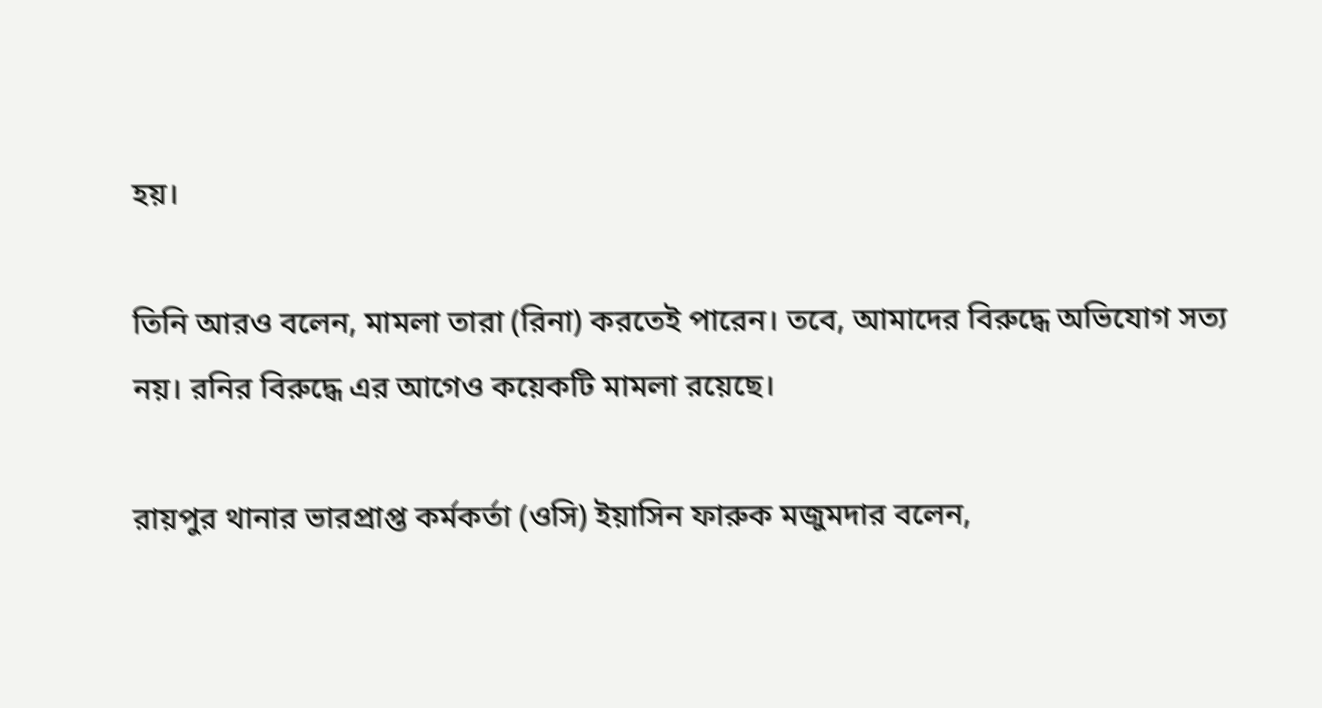হয়।

তিনি আরও বলেন, মামলা তারা (রিনা) করতেই পারেন। তবে, আমাদের বিরুদ্ধে অভিযোগ সত্য নয়। রনির বিরুদ্ধে এর আগেও কয়েকটি মামলা রয়েছে।

রায়পুর থানার ভারপ্রাপ্ত কর্মকর্তা (ওসি) ইয়াসিন ফারুক মজুমদার বলেন,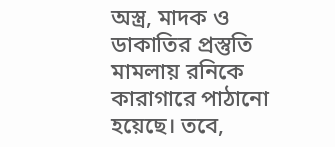অস্ত্র, মাদক ও ডাকাতির প্রস্তুতি মামলায় রনিকে কারাগারে পাঠানো হয়েছে। তবে,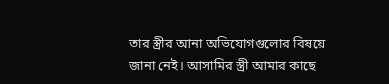তার স্ত্রীর আনা অভিযোগগুলোর বিষয়ে জানা নেই। আসামির স্ত্রী আমার কাছে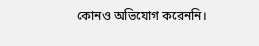কোনও অভিযোগ করেননি।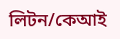লিটন/কেআই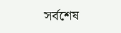সর্বশেষ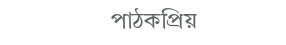পাঠকপ্রিয়